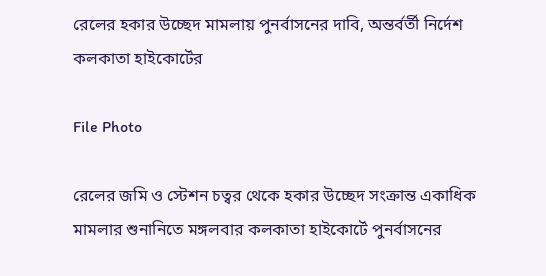রেলের হকার উচ্ছেদ মামলায় পুনর্বাসনের দাবি, অন্তর্বর্তী নির্দেশ কলকাতা হাইকোর্টের

File Photo

রেলের জমি ও স্টেশন চত্বর থেকে হকার উচ্ছেদ সংক্রান্ত একাধিক মামলার শুনানিতে মঙ্গলবার কলকাতা হাইকোর্টে পুনর্বাসনের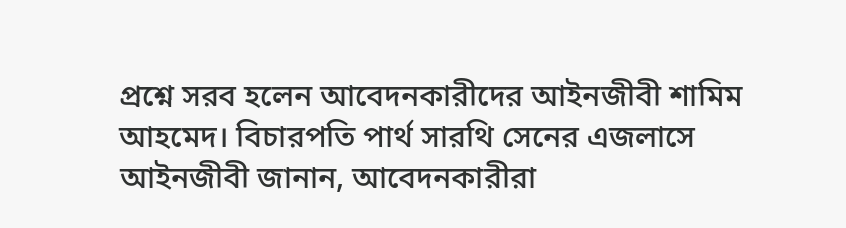প্রশ্নে সরব হলেন আবেদনকারীদের আইনজীবী শামিম আহমেদ। বিচারপতি পার্থ সারথি সেনের এজলাসে আইনজীবী জানান, আবেদনকারীরা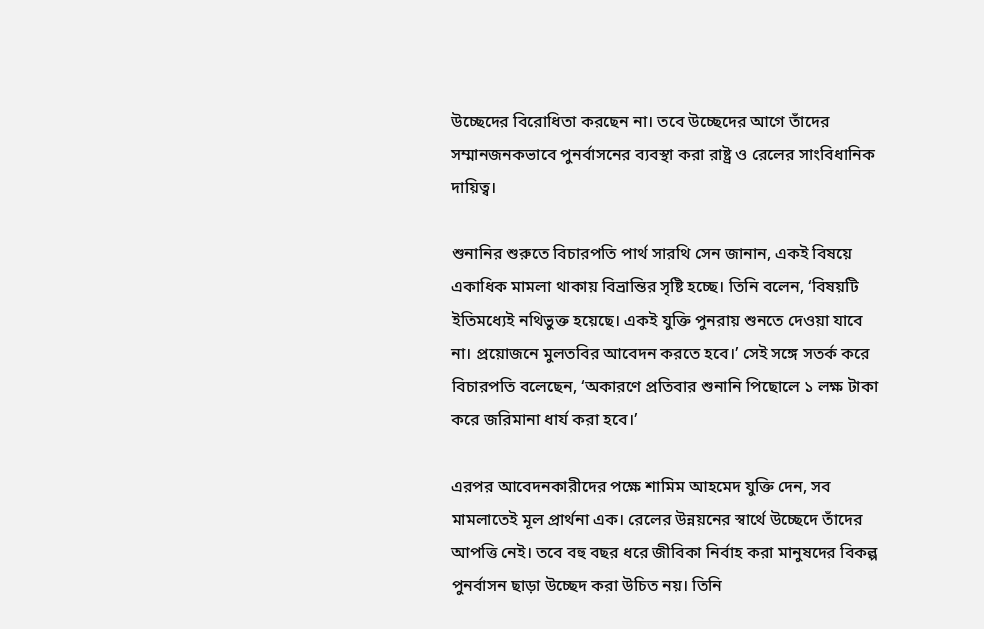উচ্ছেদের বিরোধিতা করছেন না। তবে উচ্ছেদের আগে তাঁদের সম্মানজনকভাবে পুনর্বাসনের ব্যবস্থা করা রাষ্ট্র ও রেলের সাংবিধানিক দায়িত্ব।

শুনানির শুরুতে বিচারপতি পার্থ সারথি সেন জানান, একই বিষয়ে একাধিক মামলা থাকায় বিভ্রান্তির সৃষ্টি হচ্ছে। তিনি বলেন, ‘বিষয়টি ইতিমধ্যেই নথিভুক্ত হয়েছে। একই যুক্তি পুনরায় শুনতে দেওয়া যাবে না। প্রয়োজনে মুলতবির আবেদন করতে হবে।’ সেই সঙ্গে সতর্ক করে বিচারপতি বলেছেন, ‘অকারণে প্রতিবার শুনানি পিছোলে ১ লক্ষ টাকা করে জরিমানা ধার্য করা হবে।’

এরপর আবেদনকারীদের পক্ষে শামিম আহমেদ যুক্তি দেন, সব মামলাতেই মূল প্রার্থনা এক। রেলের উন্নয়নের স্বার্থে উচ্ছেদে তাঁদের আপত্তি নেই। তবে বহু বছর ধরে জীবিকা নির্বাহ করা মানুষদের বিকল্প পুনর্বাসন ছাড়া উচ্ছেদ করা উচিত নয়। তিনি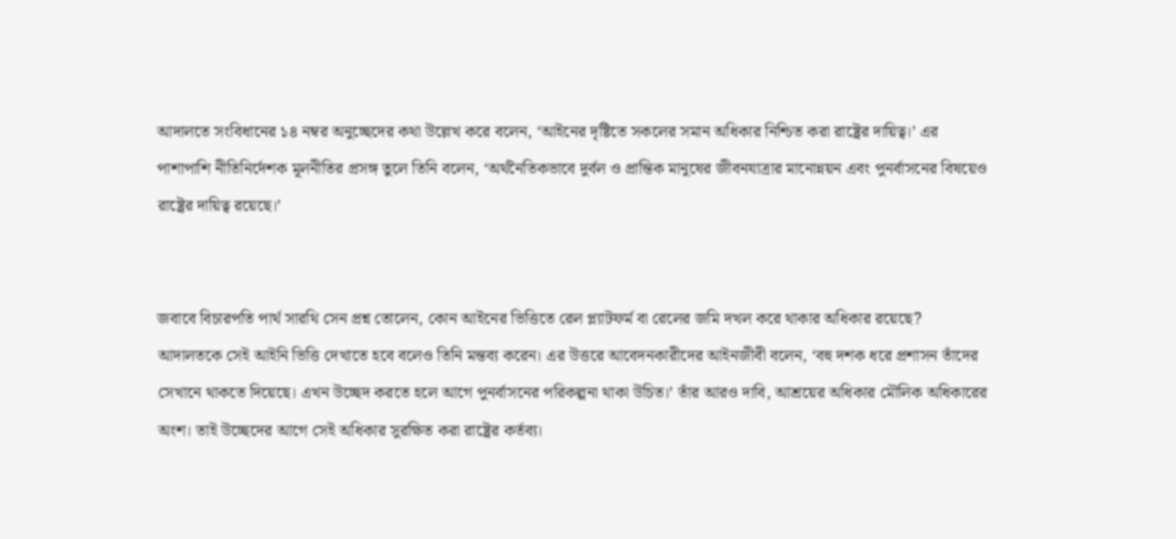আদালতে সংবিধানের ১৪ নম্বর অনুচ্ছেদের কথা উল্লেখ করে বলেন, ‘আইনের দৃষ্টিতে সকলের সমান অধিকার নিশ্চিত করা রাষ্ট্রের দায়িত্ব।’ এর পাশাপাশি নীতিনির্দেশক মূলনীতির প্রসঙ্গ তুলে তিনি বলেন, ‘অর্থনৈতিকভাবে দুর্বল ও প্রান্তিক মানুষের জীবনযাত্রার মানোন্নয়ন এবং পুনর্বাসনের বিষয়েও রাষ্ট্রের দায়িত্ব রয়েছে।’


জবাবে বিচারপতি পার্থ সারথি সেন প্রশ্ন তোলেন, কোন আইনের ভিত্তিতে রেল প্ল্যাটফর্ম বা রেলের জমি দখল করে থাকার অধিকার রয়েছে?  আদালতকে সেই আইনি ভিত্তি দেখাতে হবে বলেও তিনি মন্তব্য করেন। এর উত্তরে আবেদনকারীদের আইনজীবী বলেন, ‘বহু দশক ধরে প্রশাসন তাঁদের সেখানে থাকতে দিয়েছে। এখন উচ্ছেদ করতে হলে আগে পুনর্বাসনের পরিকল্পনা থাকা উচিত।’ তাঁর আরও দাবি, আশ্রয়ের অধিকার মৌলিক অধিকারের অংশ। তাই উচ্ছেদের আগে সেই অধিকার সুরক্ষিত করা রাষ্ট্রের কর্তব্য।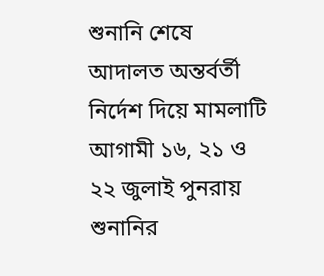শুনানি শেষে আদালত অন্তর্বর্তী নির্দেশ দিয়ে মামলাটি আগামী ১৬, ২১ ও ২২ জুলাই পুনরায় শুনানির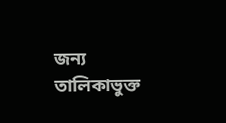জন্য তালিকাভুক্ত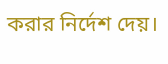করার নির্দেশ দেয়।